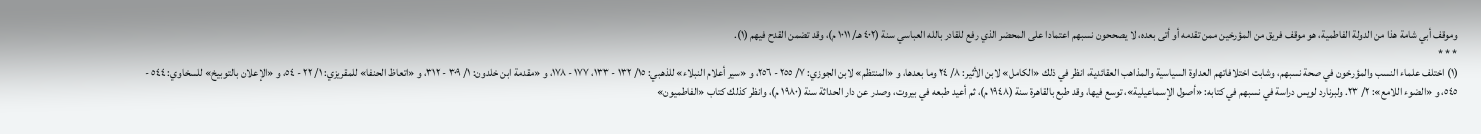وموقف أبي شامة هذا من الدولة الفاطمية، هو موقف فريق من المؤرخين ممن تقدمه أو أتى بعده، لا يصححون نسبهم اعتمادا على المحضر الذي رفع للقادر بالله العباسي سنة (٤٠٢ هـ/ ١٠١١ م)، وقد تضمن القدح فيهم (١).
* * *
(١) اختلف علماء النسب والمؤرخون في صحة نسبهم، وشابت اختلافاتهم العداوة السياسية والمذاهب العقائدية، انظر في ذلك «الكامل» لابن الأثير: ٨/ ٢٤ وما بعدها، و «المنتظم» لابن الجوزي: ٧/ ٢٥٥ - ٢٥٦، و «سير أعلام النبلاء» للذهبي: ١٥/ ١٣٢ - ١٣٣، ١٧٧ - ١٧٨، و «مقدمة ابن خلدون: ١/ ٣٠٩ - ٣١٢، و «اتعاظ الحنفا» للمقريزي: ١/ ٢٢ - ٥٤، و «الإعلان بالتوبيخ» للسخاوي: ٥٤٤ - ٥٤٥، و «الضوء اللامع»: ٢/ ٢٣. ولبرنارد لويس دراسة في نسبهم في كتابه: «أصول الإسماعيلية»، توسع فيها، وقد طبع بالقاهرة سنة (١٩٤٨ م)، ثم أعيد طبعه في بيروت، وصدر عن دار الحداثة سنة (١٩٨٠ م)، وانظر كذلك كتاب «الفاطميون»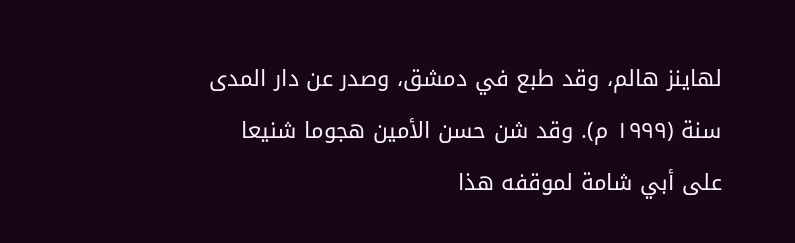لهاينز هالم، وقد طبع في دمشق، وصدر عن دار المدى سنة (١٩٩٩ م). وقد شن حسن الأمين هجوما شنيعا على أبي شامة لموقفه هذا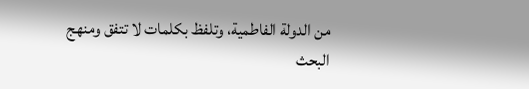من الدولة الفاطمية، وتلفظ بكلمات لا تتفق ومنهج البحث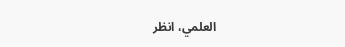العلمي، انظر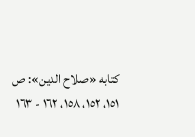كتابه «صلاح الدين»: ص ١٥١، ١٥٢، ١٥٨، ١٦٢ - ١٦٣